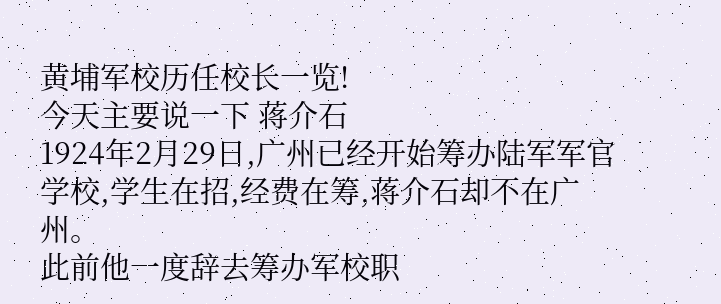黄埔军校历任校长一览!
今天主要说一下 蒋介石
1924年2月29日,广州已经开始筹办陆军军官学校,学生在招,经费在筹,蒋介石却不在广州。
此前他一度辞去筹办军校职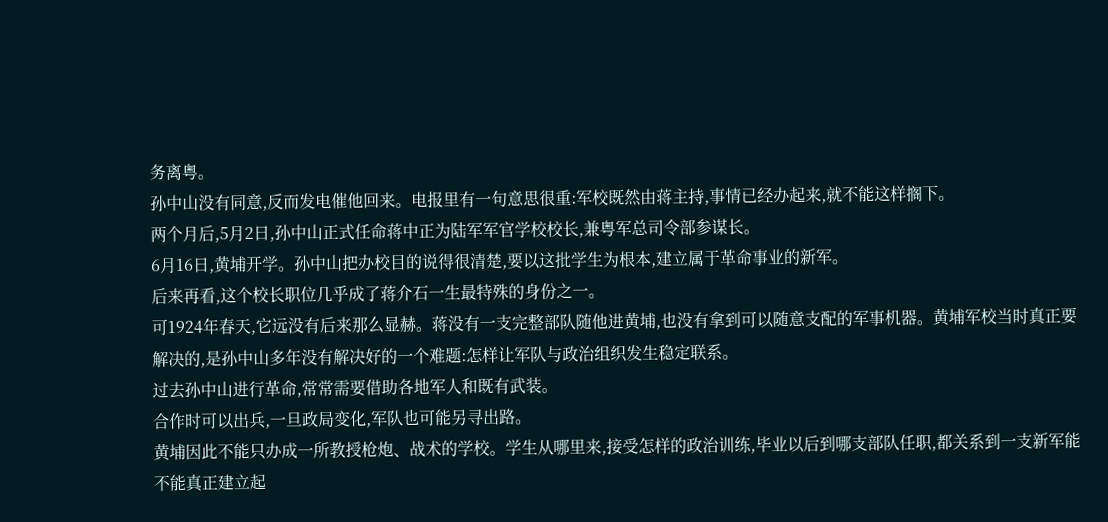务离粤。
孙中山没有同意,反而发电催他回来。电报里有一句意思很重:军校既然由蒋主持,事情已经办起来,就不能这样搁下。
两个月后,5月2日,孙中山正式任命蒋中正为陆军军官学校校长,兼粤军总司令部参谋长。
6月16日,黄埔开学。孙中山把办校目的说得很清楚,要以这批学生为根本,建立属于革命事业的新军。
后来再看,这个校长职位几乎成了蒋介石一生最特殊的身份之一。
可1924年春天,它远没有后来那么显赫。蒋没有一支完整部队随他进黄埔,也没有拿到可以随意支配的军事机器。黄埔军校当时真正要解决的,是孙中山多年没有解决好的一个难题:怎样让军队与政治组织发生稳定联系。
过去孙中山进行革命,常常需要借助各地军人和既有武装。
合作时可以出兵,一旦政局变化,军队也可能另寻出路。
黄埔因此不能只办成一所教授枪炮、战术的学校。学生从哪里来,接受怎样的政治训练,毕业以后到哪支部队任职,都关系到一支新军能不能真正建立起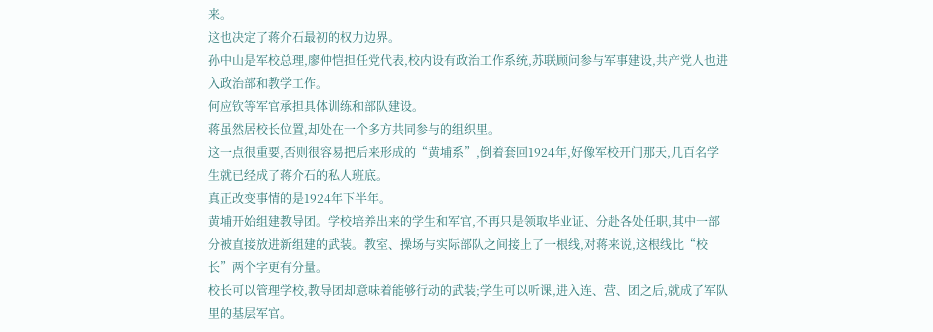来。
这也决定了蒋介石最初的权力边界。
孙中山是军校总理,廖仲恺担任党代表,校内设有政治工作系统,苏联顾问参与军事建设,共产党人也进入政治部和教学工作。
何应钦等军官承担具体训练和部队建设。
蒋虽然居校长位置,却处在一个多方共同参与的组织里。
这一点很重要,否则很容易把后来形成的“黄埔系”,倒着套回1924年,好像军校开门那天,几百名学生就已经成了蒋介石的私人班底。
真正改变事情的是1924年下半年。
黄埔开始组建教导团。学校培养出来的学生和军官,不再只是领取毕业证、分赴各处任职,其中一部分被直接放进新组建的武装。教室、操场与实际部队之间接上了一根线,对蒋来说,这根线比“校长”两个字更有分量。
校长可以管理学校,教导团却意味着能够行动的武装;学生可以听课,进入连、营、团之后,就成了军队里的基层军官。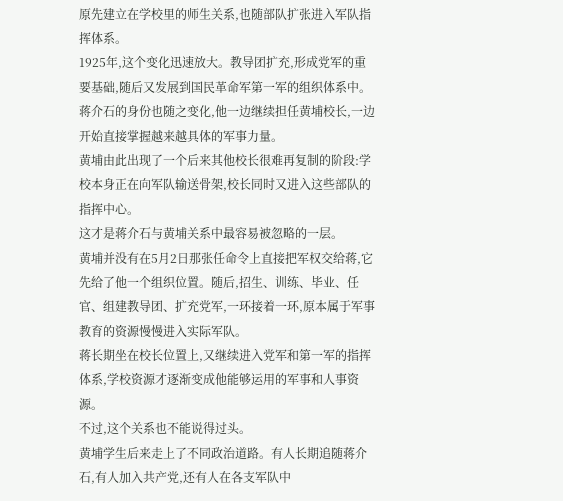原先建立在学校里的师生关系,也随部队扩张进入军队指挥体系。
1925年,这个变化迅速放大。教导团扩充,形成党军的重要基础,随后又发展到国民革命军第一军的组织体系中。蒋介石的身份也随之变化,他一边继续担任黄埔校长,一边开始直接掌握越来越具体的军事力量。
黄埔由此出现了一个后来其他校长很难再复制的阶段:学校本身正在向军队输送骨架,校长同时又进入这些部队的指挥中心。
这才是蒋介石与黄埔关系中最容易被忽略的一层。
黄埔并没有在5月2日那张任命令上直接把军权交给蒋,它先给了他一个组织位置。随后,招生、训练、毕业、任官、组建教导团、扩充党军,一环接着一环,原本属于军事教育的资源慢慢进入实际军队。
蒋长期坐在校长位置上,又继续进入党军和第一军的指挥体系,学校资源才逐渐变成他能够运用的军事和人事资源。
不过,这个关系也不能说得过头。
黄埔学生后来走上了不同政治道路。有人长期追随蒋介石,有人加入共产党,还有人在各支军队中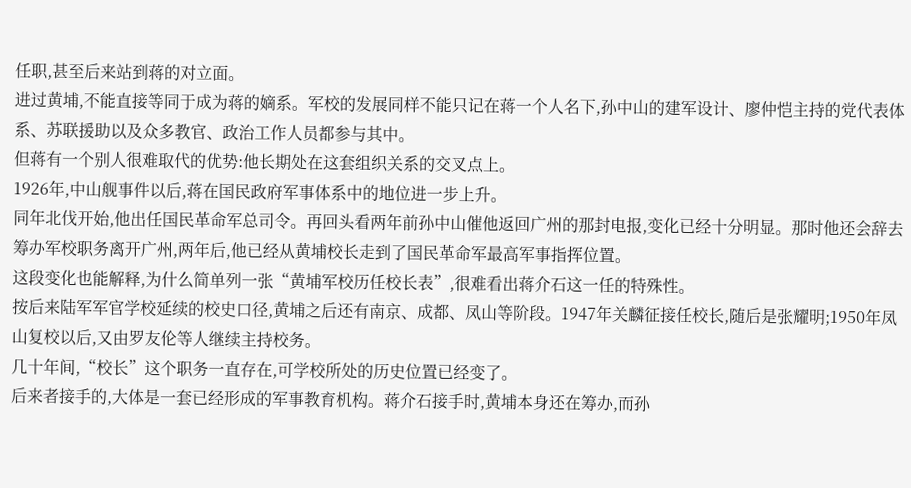任职,甚至后来站到蒋的对立面。
进过黄埔,不能直接等同于成为蒋的嫡系。军校的发展同样不能只记在蒋一个人名下,孙中山的建军设计、廖仲恺主持的党代表体系、苏联援助以及众多教官、政治工作人员都参与其中。
但蒋有一个别人很难取代的优势:他长期处在这套组织关系的交叉点上。
1926年,中山舰事件以后,蒋在国民政府军事体系中的地位进一步上升。
同年北伐开始,他出任国民革命军总司令。再回头看两年前孙中山催他返回广州的那封电报,变化已经十分明显。那时他还会辞去筹办军校职务离开广州,两年后,他已经从黄埔校长走到了国民革命军最高军事指挥位置。
这段变化也能解释,为什么简单列一张“黄埔军校历任校长表”,很难看出蒋介石这一任的特殊性。
按后来陆军军官学校延续的校史口径,黄埔之后还有南京、成都、凤山等阶段。1947年关麟征接任校长,随后是张耀明;1950年凤山复校以后,又由罗友伦等人继续主持校务。
几十年间,“校长”这个职务一直存在,可学校所处的历史位置已经变了。
后来者接手的,大体是一套已经形成的军事教育机构。蒋介石接手时,黄埔本身还在筹办,而孙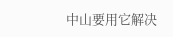中山要用它解决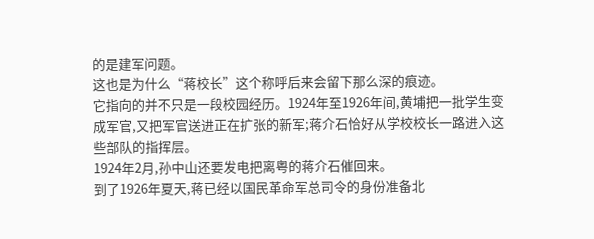的是建军问题。
这也是为什么“蒋校长”这个称呼后来会留下那么深的痕迹。
它指向的并不只是一段校园经历。1924年至1926年间,黄埔把一批学生变成军官,又把军官送进正在扩张的新军;蒋介石恰好从学校校长一路进入这些部队的指挥层。
1924年2月,孙中山还要发电把离粤的蒋介石催回来。
到了1926年夏天,蒋已经以国民革命军总司令的身份准备北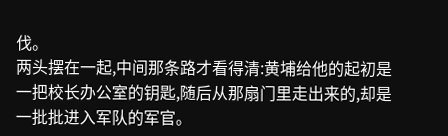伐。
两头摆在一起,中间那条路才看得清:黄埔给他的起初是一把校长办公室的钥匙,随后从那扇门里走出来的,却是一批批进入军队的军官。